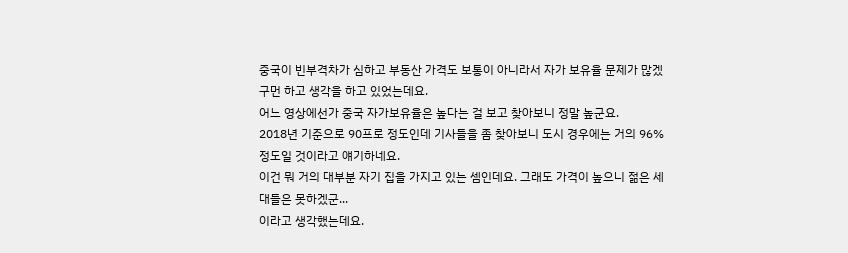중국이 빈부격차가 심하고 부동산 가격도 보통이 아니라서 자가 보유율 문제가 많겠구먼 하고 생각을 하고 있었는데요.
어느 영상에선가 중국 자가보유율은 높다는 걸 보고 찾아보니 정말 높군요.
2018년 기준으로 90프로 정도인데 기사들을 좀 찾아보니 도시 경우에는 거의 96% 정도일 것이라고 얘기하네요.
이건 뭐 거의 대부분 자기 집을 가지고 있는 셈인데요. 그래도 가격이 높으니 젊은 세대들은 못하겠군...
이라고 생각했는데요.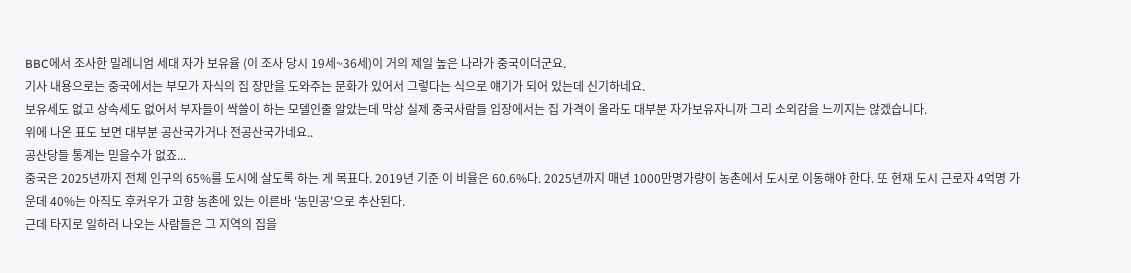BBC에서 조사한 밀레니엄 세대 자가 보유율 (이 조사 당시 19세~36세)이 거의 제일 높은 나라가 중국이더군요.
기사 내용으로는 중국에서는 부모가 자식의 집 장만을 도와주는 문화가 있어서 그렇다는 식으로 얘기가 되어 있는데 신기하네요.
보유세도 없고 상속세도 없어서 부자들이 싹쓸이 하는 모델인줄 알았는데 막상 실제 중국사람들 입장에서는 집 가격이 올라도 대부분 자가보유자니까 그리 소외감을 느끼지는 않겠습니다.
위에 나온 표도 보면 대부분 공산국가거나 전공산국가네요..
공산당들 통계는 믿을수가 없죠...
중국은 2025년까지 전체 인구의 65%를 도시에 살도록 하는 게 목표다. 2019년 기준 이 비율은 60.6%다. 2025년까지 매년 1000만명가량이 농촌에서 도시로 이동해야 한다. 또 현재 도시 근로자 4억명 가운데 40%는 아직도 후커우가 고향 농촌에 있는 이른바 '농민공'으로 추산된다.
근데 타지로 일하러 나오는 사람들은 그 지역의 집을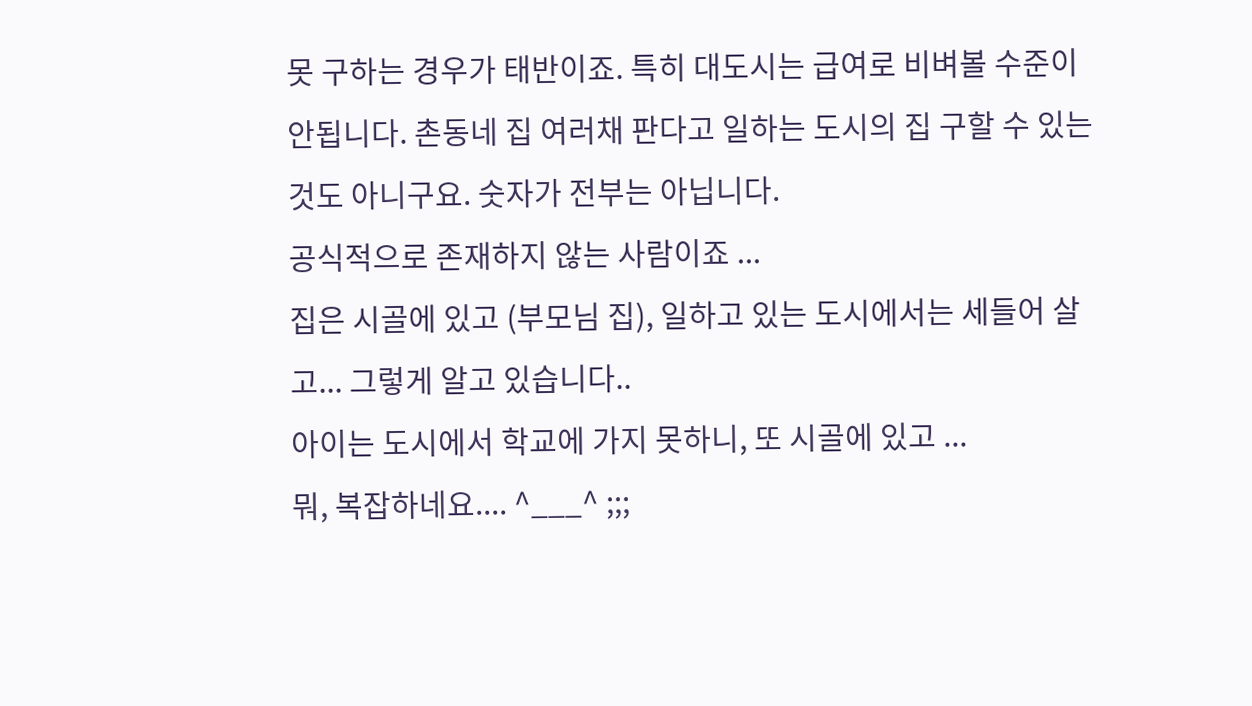못 구하는 경우가 태반이죠. 특히 대도시는 급여로 비벼볼 수준이 안됩니다. 촌동네 집 여러채 판다고 일하는 도시의 집 구할 수 있는 것도 아니구요. 숫자가 전부는 아닙니다.
공식적으로 존재하지 않는 사람이죠 ...
집은 시골에 있고 (부모님 집), 일하고 있는 도시에서는 세들어 살고... 그렇게 알고 있습니다..
아이는 도시에서 학교에 가지 못하니, 또 시골에 있고 ...
뭐, 복잡하네요.... ^___^ ;;;